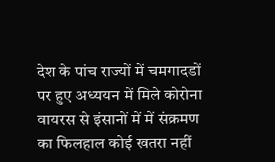देश के पांच राज्यों में चमगादडों पर हुए अध्ययन में मिले कोरोना वायरस से इंसानों में में संक्रमण का फिलहाल कोई खतरा नहीं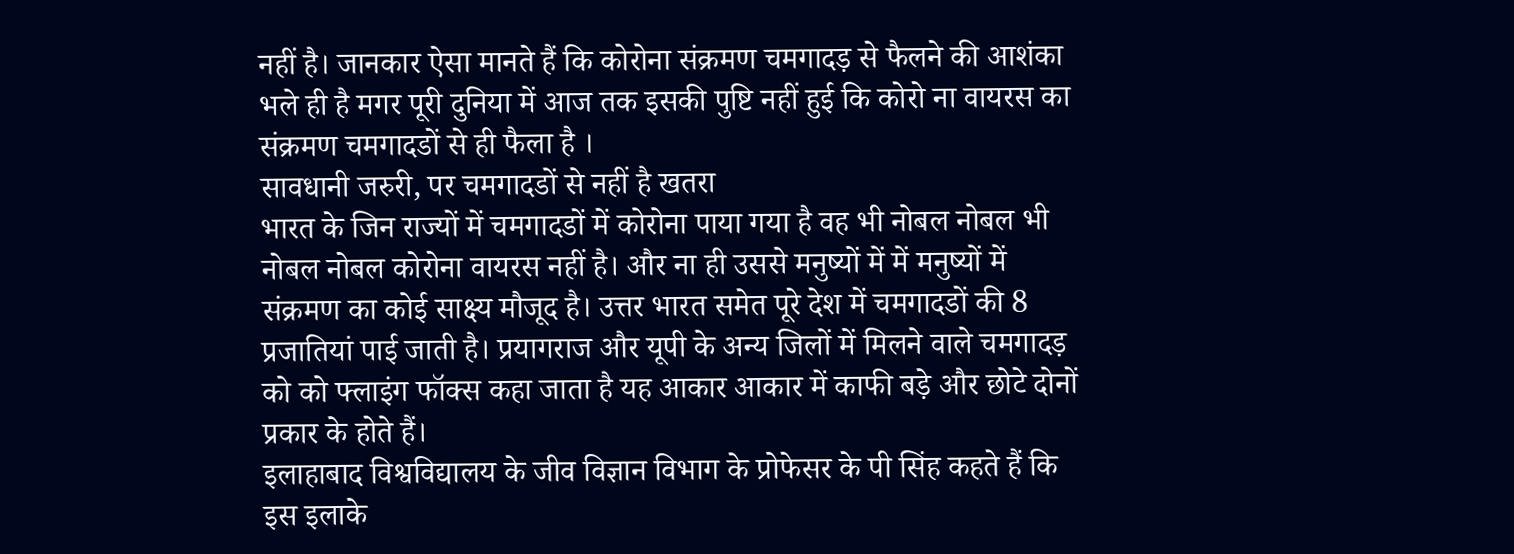नहीं है। जानकार ऐसा मानते हैं कि कोरोना संक्रमण चमगादड़ से फैलने की आशंका भले ही है मगर पूरी दुनिया में आज तक इसकी पुष्टि नहीं हुई कि कोरो ना वायरस का संक्रमण चमगादडों से ही फैला है ।
सावधानी जरुरी, पर चमगादडों से नहीं है खतरा
भारत के जिन राज्यों में चमगादडों में कोरोना पाया गया है वह भी नोबल नोबल भी नोबल नोबल कोरोना वायरस नहीं है। और ना ही उससे मनुष्यों में में मनुष्यों में संक्रमण का कोई साक्ष्य मौजूद है। उत्तर भारत समेत पूरे देश में चमगादडों की 8 प्रजातियां पाई जाती है। प्रयागराज और यूपी के अन्य जिलों में मिलने वाले चमगादड़ को को फ्लाइंग फॉक्स कहा जाता है यह आकार आकार में काफी बड़े और छोटे दोनों प्रकार के होते हैं।
इलाहाबाद विश्वविद्यालय के जीव विज्ञान विभाग के प्रोफेसर के पी सिंह कहते हैं कि इस इलाके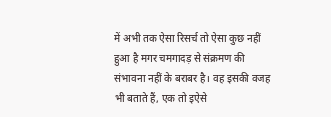में अभी तक ऐसा रिसर्च तो ऐसा कुछ नहीं हुआ है मगर चमगादड़ से संक्रमण की संभावना नहीं के बराबर है। वह इसकी वजह भी बताते हैं, एक तो इऐसे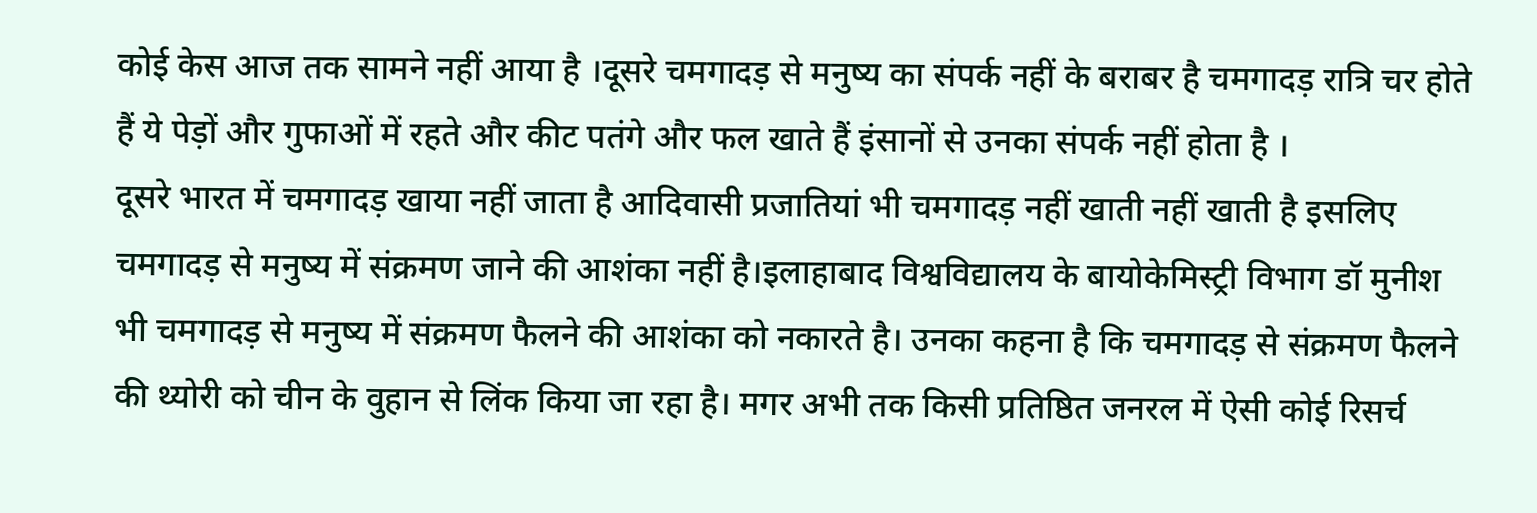कोई केस आज तक सामने नहीं आया है ।दूसरे चमगादड़ से मनुष्य का संपर्क नहीं के बराबर है चमगादड़ रात्रि चर होते हैं ये पेड़ों और गुफाओं में रहते और कीट पतंगे और फल खाते हैं इंसानों से उनका संपर्क नहीं होता है ।
दूसरे भारत में चमगादड़ खाया नहीं जाता है आदिवासी प्रजातियां भी चमगादड़ नहीं खाती नहीं खाती है इसलिए चमगादड़ से मनुष्य में संक्रमण जाने की आशंका नहीं है।इलाहाबाद विश्वविद्यालय के बायोकेमिस्ट्री विभाग डॉ मुनीश भी चमगादड़ से मनुष्य में संक्रमण फैलने की आशंका को नकारते है। उनका कहना है कि चमगादड़ से संक्रमण फैलने की थ्योरी को चीन के वुहान से लिंक किया जा रहा है। मगर अभी तक किसी प्रतिष्ठित जनरल में ऐसी कोई रिसर्च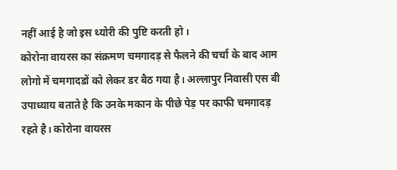नहीं आई है जो इस थ्योरी की पुष्टि करती हो।
कोरोना वायरस का संक्रमण चमगादड़ से फैलने की चर्चा के बाद आम लोगो में चमगादडों को लेकर डर बैठ गया है। अल्लापुर निवासी एस बी उपाध्याय बताते है कि उनके मकान के पीछे पेड़ पर काफी चमगादड़ रहते है। कोरोना वायरस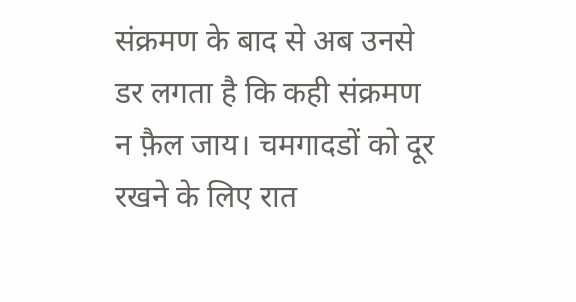संक्रमण के बाद से अब उनसे डर लगता है कि कही संक्रमण न फ़ैल जाय। चमगादडों को दूर रखने के लिए रात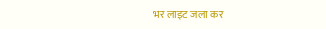भर लाइट जला कर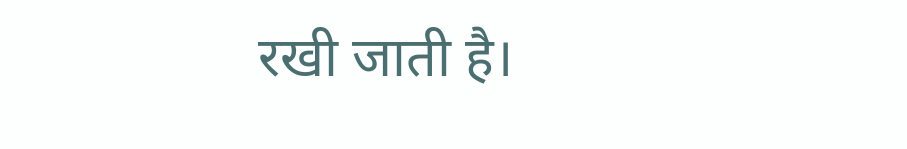रखी जाती है।